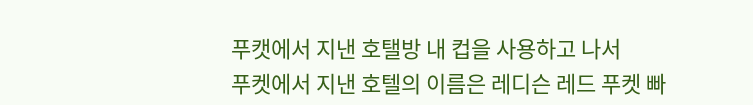푸캣에서 지낸 호탤방 내 컵을 사용하고 나서
푸켓에서 지낸 호텔의 이름은 레디슨 레드 푸켓 빠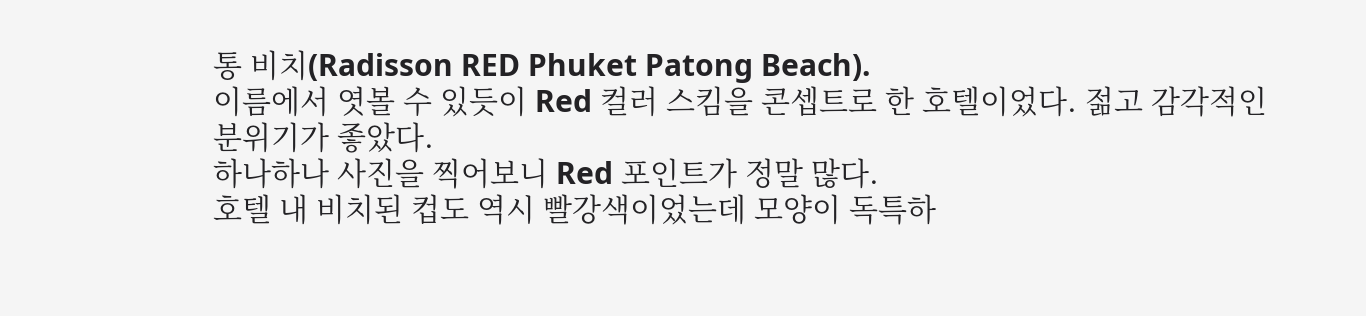통 비치(Radisson RED Phuket Patong Beach).
이름에서 엿볼 수 있듯이 Red 컬러 스킴을 콘셉트로 한 호텔이었다. 젊고 감각적인 분위기가 좋았다.
하나하나 사진을 찍어보니 Red 포인트가 정말 많다.
호텔 내 비치된 컵도 역시 빨강색이었는데 모양이 독특하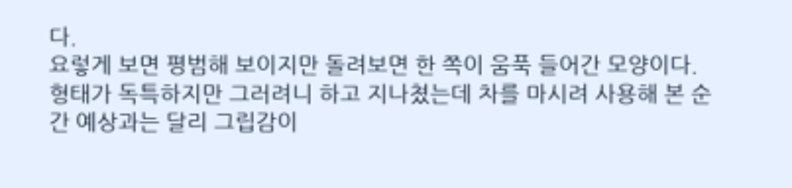다.
요렇게 보면 평범해 보이지만 돌려보면 한 쪽이 움푹 들어간 모양이다.
형태가 독특하지만 그러려니 하고 지나쳤는데 차를 마시려 사용해 본 순간 예상과는 달리 그립감이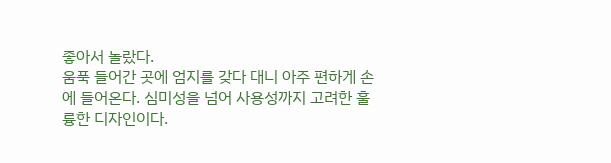좋아서 놀랐다.
움푹 들어간 곳에 엄지를 갖다 대니 아주 편하게 손에 들어온다. 심미성을 넘어 사용성까지 고려한 훌륭한 디자인이다.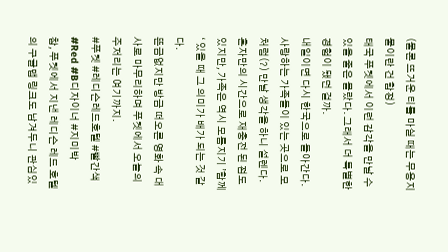(물론 뜨거운 티를 마실 때는 무용지물이란 건 함정)
태국 푸켓에서 이런 감각을 만날 수 있을 줄은 몰랐다. 그래서 더 특별한 경험이 됐던 걸까.
내일이면 다시 한국으로 돌아간다. 사랑하는 가족들이 있는 곳으로 모처럼(?) 만날 생각을 하니 설렌다.
혼자만의 시간으로 재충전 된 점도 있지만, 가족은 역시 모름지기 ’함께‘ 있을 때 그 의미가 배가 되는 것 같다.
뜬금없지만 방금 떠오른 영화 속 대사로 마무리하며 푸켓에서 오늘의 주저리는 여기까지.
#푸켓 #레디슨레드호텔 #빨간색 #Red #B디자이너 #지미박
참, 푸켓에서 지낸 레디슨 레드 호텔의 구글맵 링크도 남겨두니 관심있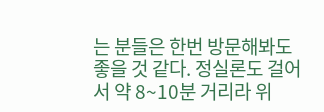는 분들은 한번 방문해봐도 좋을 것 같다. 정실론도 걸어서 약 8~10분 거리라 위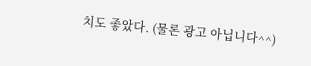치도 좋았다. (물론 광고 아닙니다^^)